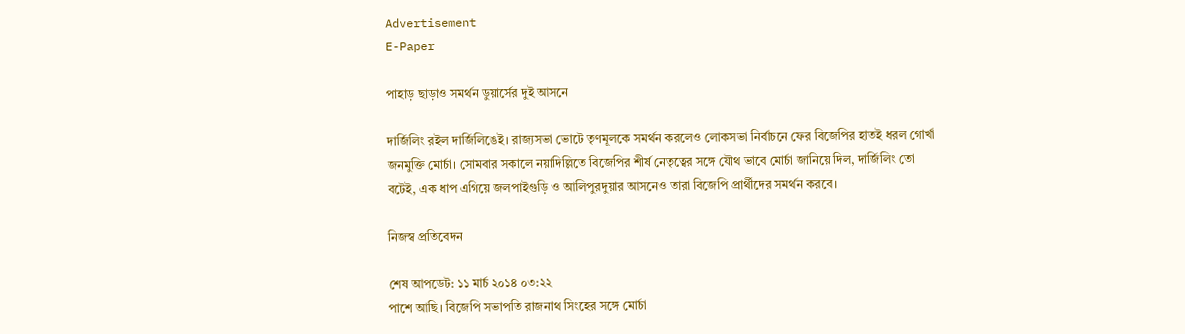Advertisement
E-Paper

পাহাড় ছাড়াও সমর্থন ডুয়ার্সের দুই আসনে

দার্জিলিং রইল দার্জিলিঙেই। রাজ্যসভা ভোটে তৃণমূলকে সমর্থন করলেও লোকসভা নির্বাচনে ফের বিজেপির হাতই ধরল গোর্খা জনমুক্তি মোর্চা। সোমবার সকালে নয়াদিল্লিতে বিজেপির শীর্ষ নেতৃত্বের সঙ্গে যৌথ ভাবে মোর্চা জানিয়ে দিল, দার্জিলিং তো বটেই, এক ধাপ এগিয়ে জলপাইগুড়ি ও আলিপুরদুয়ার আসনেও তারা বিজেপি প্রার্থীদের সমর্থন করবে।

নিজস্ব প্রতিবেদন

শেষ আপডেট: ১১ মার্চ ২০১৪ ০৩:২২
পাশে আছি। বিজেপি সভাপতি রাজনাথ সিংহের সঙ্গে মোর্চা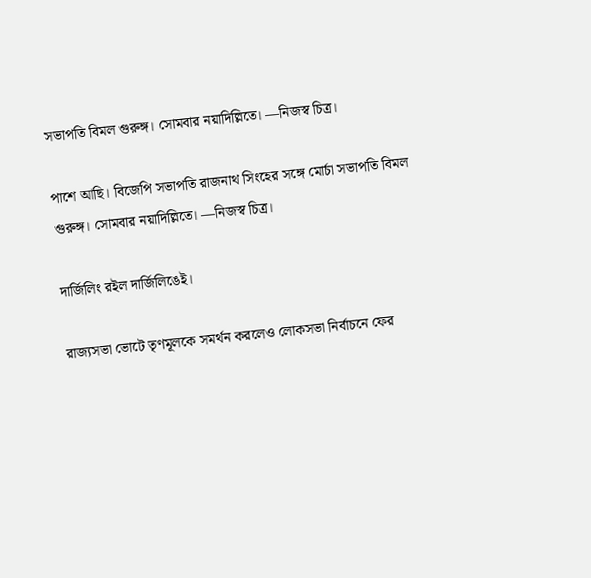সভাপতি বিমল গুরুঙ্গ। সোমবার নয়াদিল্লিতে। —নিজস্ব চিত্র।

পাশে আছি। বিজেপি সভাপতি রাজনাথ সিংহের সঙ্গে মোর্চা সভাপতি বিমল গুরুঙ্গ। সোমবার নয়াদিল্লিতে। —নিজস্ব চিত্র।

দার্জিলিং রইল দার্জিলিঙেই।

রাজ্যসভা ভোটে তৃণমূলকে সমর্থন করলেও লোকসভা নির্বাচনে ফের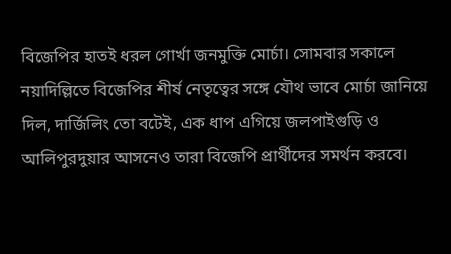বিজেপির হাতই ধরল গোর্খা জনমুক্তি মোর্চা। সোমবার সকালে নয়াদিল্লিতে বিজেপির শীর্ষ নেতৃত্বের সঙ্গে যৌথ ভাবে মোর্চা জানিয়ে দিল, দার্জিলিং তো বটেই, এক ধাপ এগিয়ে জলপাইগুড়ি ও আলিপুরদুয়ার আসনেও তারা বিজেপি প্রার্থীদের সমর্থন করবে।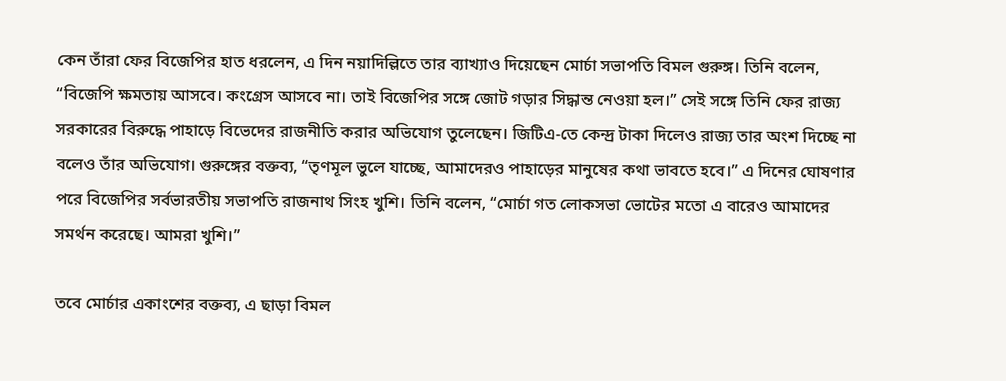কেন তাঁরা ফের বিজেপির হাত ধরলেন, এ দিন নয়াদিল্লিতে তার ব্যাখ্যাও দিয়েছেন মোর্চা সভাপতি বিমল গুরুঙ্গ। তিনি বলেন, “বিজেপি ক্ষমতায় আসবে। কংগ্রেস আসবে না। তাই বিজেপির সঙ্গে জোট গড়ার সিদ্ধান্ত নেওয়া হল।” সেই সঙ্গে তিনি ফের রাজ্য সরকারের বিরুদ্ধে পাহাড়ে বিভেদের রাজনীতি করার অভিযোগ তুলেছেন। জিটিএ-তে কেন্দ্র টাকা দিলেও রাজ্য তার অংশ দিচ্ছে না বলেও তাঁর অভিযোগ। গুরুঙ্গের বক্তব্য, “তৃণমূল ভুলে যাচ্ছে, আমাদেরও পাহাড়ের মানুষের কথা ভাবতে হবে।” এ দিনের ঘোষণার পরে বিজেপির সর্বভারতীয় সভাপতি রাজনাথ সিংহ খুশি। তিনি বলেন, “মোর্চা গত লোকসভা ভোটের মতো এ বারেও আমাদের সমর্থন করেছে। আমরা খুশি।”

তবে মোর্চার একাংশের বক্তব্য, এ ছাড়া বিমল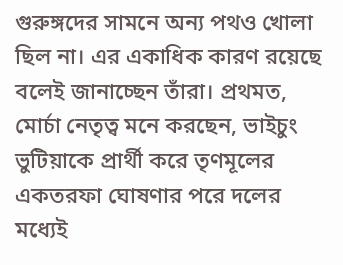গুরুঙ্গদের সামনে অন্য পথও খোলা ছিল না। এর একাধিক কারণ রয়েছে বলেই জানাচ্ছেন তাঁরা। প্রথমত, মোর্চা নেতৃত্ব মনে করছেন, ভাইচুং ভুটিয়াকে প্রার্থী করে তৃণমূলের একতরফা ঘোষণার পরে দলের মধ্যেই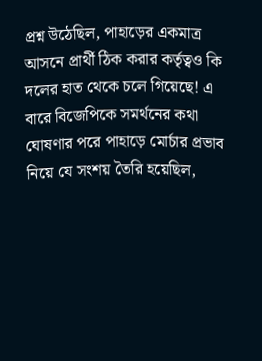প্রশ্ন উঠেছিল, পাহাড়ের একমাত্র আসনে প্রার্থী ঠিক করার কর্তৃত্বও কি দলের হাত থেকে চলে গিয়েছে! এ বারে বিজেপিকে সমর্থনের কথা ঘোষণার পরে পাহাড়ে মোর্চার প্রভাব নিয়ে যে সংশয় তৈরি হয়েছিল,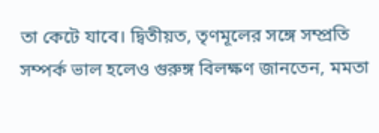তা কেটে যাবে। দ্বিতীয়ত, তৃণমূলের সঙ্গে সম্প্রতি সম্পর্ক ভাল হলেও গুরুঙ্গ বিলক্ষণ জানতেন, মমতা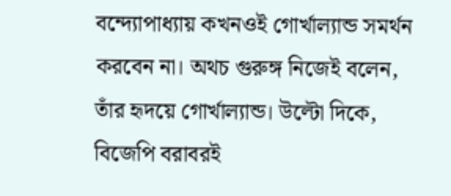বন্দ্যোপাধ্যায় কখনওই গোর্খাল্যান্ড সমর্থন করবেন না। অথচ গুরুঙ্গ নিজেই বলেন, তাঁর হৃদয়ে গোর্খাল্যান্ড। উল্টো দিকে, বিজেপি বরাবরই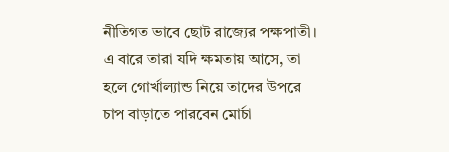নীতিগত ভাবে ছোট রাজ্যের পক্ষপাতী। এ বারে তারা যদি ক্ষমতায় আসে, তা হলে গোর্খাল্যান্ড নিয়ে তাদের উপরে চাপ বাড়াতে পারবেন মোর্চা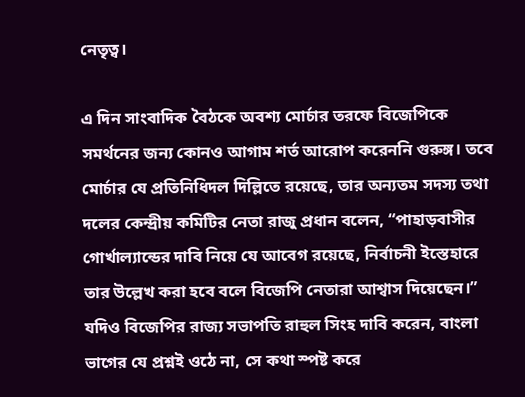নেতৃত্ব।

এ দিন সাংবাদিক বৈঠকে অবশ্য মোর্চার তরফে বিজেপিকে সমর্থনের জন্য কোনও আগাম শর্ত আরোপ করেননি গুরুঙ্গ। তবে মোর্চার যে প্রতিনিধিদল দিল্লিতে রয়েছে, তার অন্যতম সদস্য তথা দলের কেন্দ্রীয় কমিটির নেতা রাজু প্রধান বলেন, “পাহাড়বাসীর গোর্খাল্যান্ডের দাবি নিয়ে যে আবেগ রয়েছে, নির্বাচনী ইস্তেহারে তার উল্লেখ করা হবে বলে বিজেপি নেতারা আশ্বাস দিয়েছেন।” যদিও বিজেপির রাজ্য সভাপতি রাহুল সিংহ দাবি করেন, বাংলা ভাগের যে প্রশ্নই ওঠে না, সে কথা স্পষ্ট করে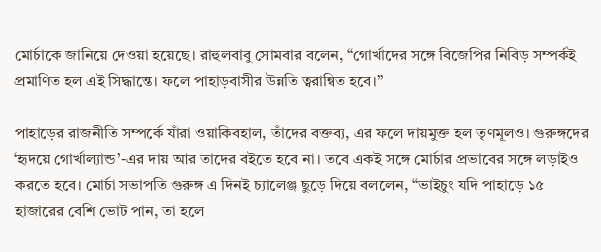মোর্চাকে জানিয়ে দেওয়া হয়েছে। রাহুলবাবু সোমবার বলেন, “গোর্খাদের সঙ্গে বিজেপির নিবিড় সম্পর্কই প্রমাণিত হল এই সিদ্ধান্তে। ফলে পাহাড়বাসীর উন্নতি ত্বরান্বিত হবে।”

পাহাড়ের রাজনীতি সম্পর্কে যাঁরা ওয়াকিবহাল, তাঁদের বক্তব্য, এর ফলে দায়মুক্ত হল তৃণমূলও। গুরুঙ্গদের ‘হৃদয়ে গোর্খাল্যান্ড’-এর দায় আর তাদের বইতে হবে না। তবে একই সঙ্গে মোর্চার প্রভাবের সঙ্গে লড়াইও করতে হবে। মোর্চা সভাপতি গুরুঙ্গ এ দিনই চ্যালেঞ্জ ছুড়ে দিয়ে বললেন, “ভাইচুং যদি পাহাড়ে ১৫ হাজারের বেশি ভোট পান, তা হলে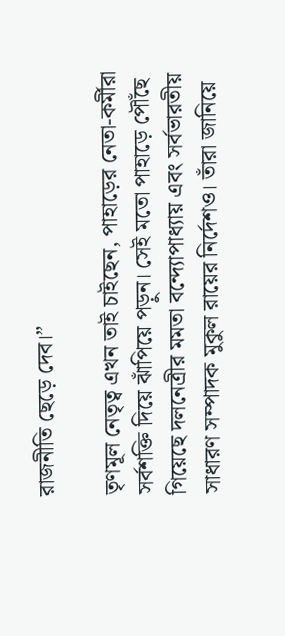রাজনীতি ছেড়ে দেব।”

তৃণমূল নেতৃত্ব এখন তাই চাইছেন, পাহাড়ের নেতা-কর্মীরা সর্বশক্তি দিয়ে ঝাঁপিয়ে পড়ুন। সেই মতো পাহাড়ে পৌঁছে গিয়েছে দলনেত্রীর মমতা বন্দ্যোপাধ্যায় এবং সর্বভারতীয় সাধারণ সম্পাদক মুকুল রায়ের নির্দেশও। তাঁরা জানিয়ে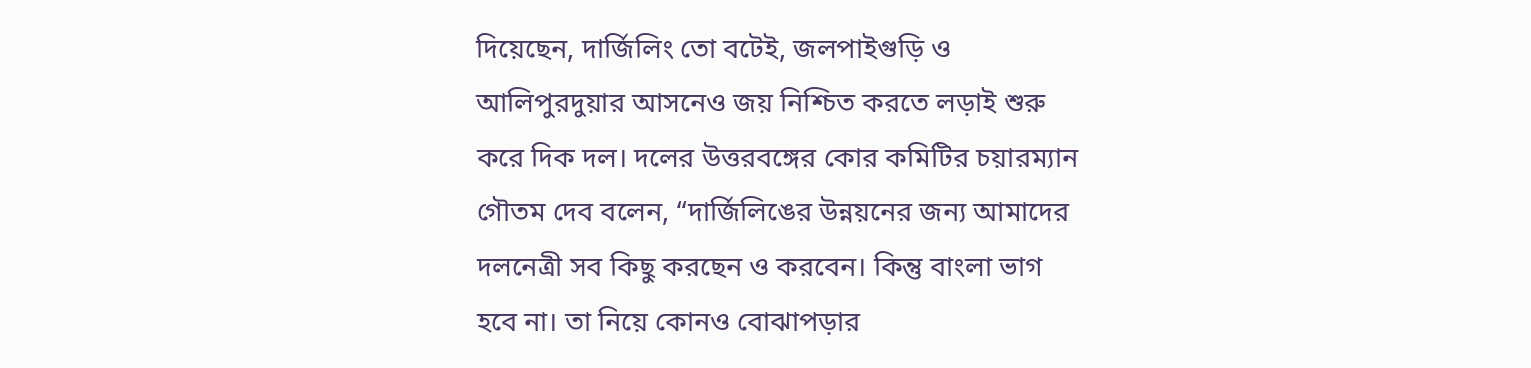দিয়েছেন, দার্জিলিং তো বটেই, জলপাইগুড়ি ও আলিপুরদুয়ার আসনেও জয় নিশ্চিত করতে লড়াই শুরু করে দিক দল। দলের উত্তরবঙ্গের কোর কমিটির চয়ারম্যান গৌতম দেব বলেন, “দার্জিলিঙের উন্নয়নের জন্য আমাদের দলনেত্রী সব কিছু করছেন ও করবেন। কিন্তু বাংলা ভাগ হবে না। তা নিয়ে কোনও বোঝাপড়ার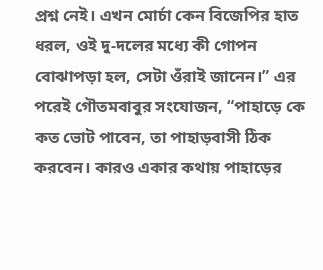প্রশ্ন নেই। এখন মোর্চা কেন বিজেপির হাত ধরল, ওই দু-দলের মধ্যে কী গোপন বোঝাপড়া হল, সেটা ওঁরাই জানেন।” এর পরেই গৌতমবাবুর সংযোজন, “পাহাড়ে কে কত ভোট পাবেন, তা পাহাড়বাসী ঠিক করবেন। কারও একার কথায় পাহাড়ের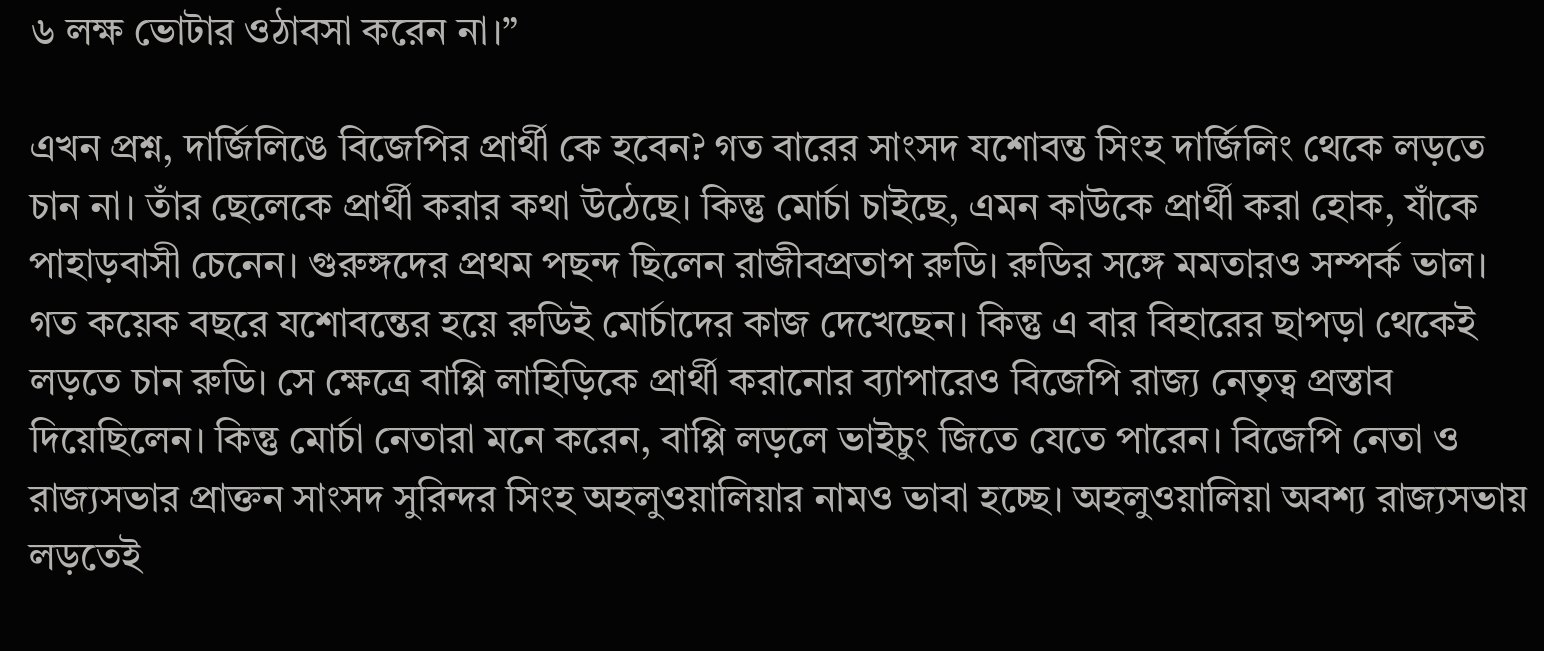৬ লক্ষ ভোটার ওঠাবসা করেন না।”

এখন প্রশ্ন, দার্জিলিঙে বিজেপির প্রার্থী কে হবেন? গত বারের সাংসদ যশোবন্ত সিংহ দার্জিলিং থেকে লড়তে চান না। তাঁর ছেলেকে প্রার্থী করার কথা উঠেছে। কিন্তু মোর্চা চাইছে, এমন কাউকে প্রার্থী করা হোক, যাঁকে পাহাড়বাসী চেনেন। গুরুঙ্গদের প্রথম পছন্দ ছিলেন রাজীবপ্রতাপ রুডি। রুডির সঙ্গে মমতারও সম্পর্ক ভাল। গত কয়েক বছরে যশোবন্তের হয়ে রুডিই মোর্চাদের কাজ দেখেছেন। কিন্তু এ বার বিহারের ছাপড়া থেকেই লড়তে চান রুডি। সে ক্ষেত্রে বাপ্পি লাহিড়িকে প্রার্থী করানোর ব্যাপারেও বিজেপি রাজ্য নেতৃত্ব প্রস্তাব দিয়েছিলেন। কিন্তু মোর্চা নেতারা মনে করেন, বাপ্পি লড়লে ভাইচুং জিতে যেতে পারেন। বিজেপি নেতা ও রাজ্যসভার প্রাক্তন সাংসদ সুরিন্দর সিংহ অহলুওয়ালিয়ার নামও ভাবা হচ্ছে। অহলুওয়ালিয়া অবশ্য রাজ্যসভায় লড়তেই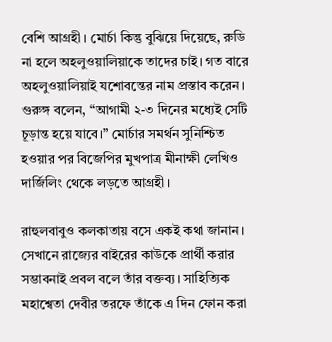বেশি আগ্রহী। মোর্চা কিন্তু বুঝিয়ে দিয়েছে, রুডি না হলে অহলুওয়ালিয়াকে তাদের চাই। গত বারে অহলুওয়ালিয়াই যশোবন্তের নাম প্রস্তাব করেন। গুরুঙ্গ বলেন, “আগামী ২-৩ দিনের মধ্যেই সেটি চূড়ান্ত হয়ে যাবে।” মোর্চার সমর্থন সুনিশ্চিত হওয়ার পর বিজেপির মুখপাত্র মীনাক্ষী লেখিও দার্জিলিং থেকে লড়তে আগ্রহী।

রাহুলবাবুও কলকাতায় বসে একই কথা জানান। সেখানে রাজ্যের বাইরের কাউকে প্রার্থী করার সম্ভাবনাই প্রবল বলে তাঁর বক্তব্য। সাহিত্যিক মহাশ্বেতা দেবীর তরফে তাঁকে এ দিন ফোন করা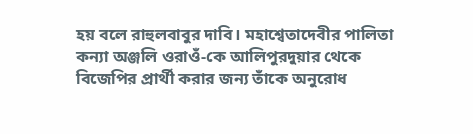হয় বলে রাহুলবাবুর দাবি। মহাশ্বেতাদেবীর পালিতা কন্যা অঞ্জলি ওরাওঁ-কে আলিপুরদুয়ার থেকে বিজেপির প্রার্থী করার জন্য তাঁকে অনুরোধ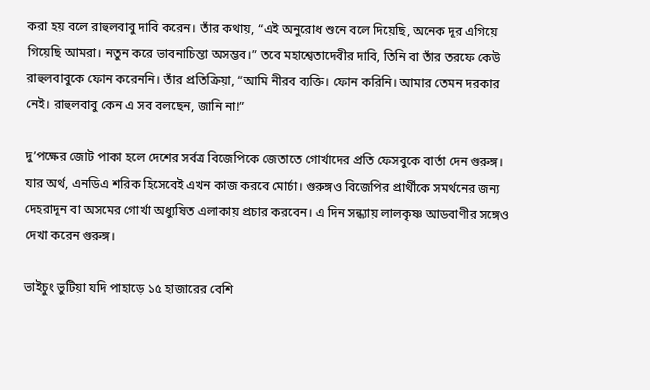করা হয় বলে রাহুলবাবু দাবি করেন। তাঁর কথায়, “এই অনুরোধ শুনে বলে দিয়েছি, অনেক দূর এগিয়ে গিয়েছি আমরা। নতুন করে ভাবনাচিন্তা অসম্ভব।” তবে মহাশ্বেতাদেবীর দাবি, তিনি বা তাঁর তরফে কেউ রাহুলবাবুকে ফোন করেননি। তাঁর প্রতিক্রিয়া, “আমি নীরব ব্যক্তি। ফোন করিনি। আমার তেমন দরকার নেই। রাহুলবাবু কেন এ সব বলছেন, জানি না!”

দু’পক্ষের জোট পাকা হলে দেশের সর্বত্র বিজেপিকে জেতাতে গোর্খাদের প্রতি ফেসবুকে বার্তা দেন গুরুঙ্গ। যার অর্থ, এনডিএ শরিক হিসেবেই এখন কাজ করবে মোর্চা। গুরুঙ্গও বিজেপির প্রার্থীকে সমর্থনের জন্য দেহরাদূন বা অসমের গোর্খা অধ্যুষিত এলাকায় প্রচার করবেন। এ দিন সন্ধ্যায় লালকৃষ্ণ আডবাণীর সঙ্গেও দেখা করেন গুরুঙ্গ।

ভাইচুং ভুটিয়া যদি পাহাড়ে ১৫ হাজারের বেশি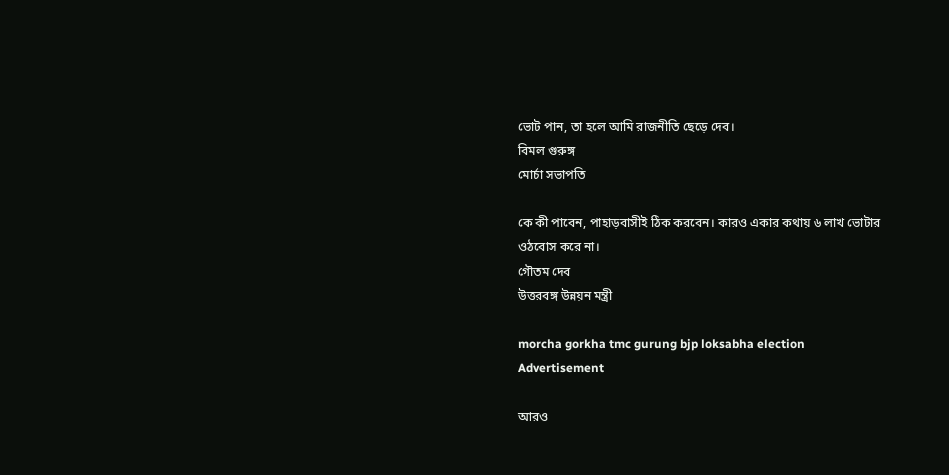ভোট পান, তা হলে আমি রাজনীতি ছেড়ে দেব।
বিমল গুরুঙ্গ
মোর্চা সভাপতি

কে কী পাবেন, পাহাড়বাসীই ঠিক করবেন। কারও একার কথায় ৬ লাখ ভোটার ওঠবোস করে না।
গৌতম দেব
উত্তরবঙ্গ উন্নয়ন মন্ত্রী

morcha gorkha tmc gurung bjp loksabha election
Advertisement

আরও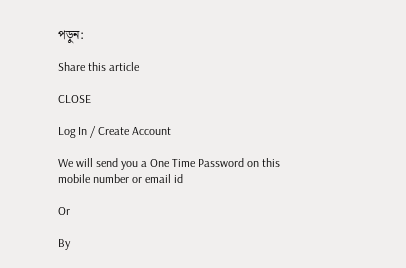পড়ুন:

Share this article

CLOSE

Log In / Create Account

We will send you a One Time Password on this mobile number or email id

Or

By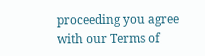proceeding you agree with our Terms of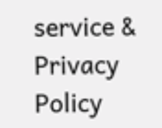service & Privacy Policy